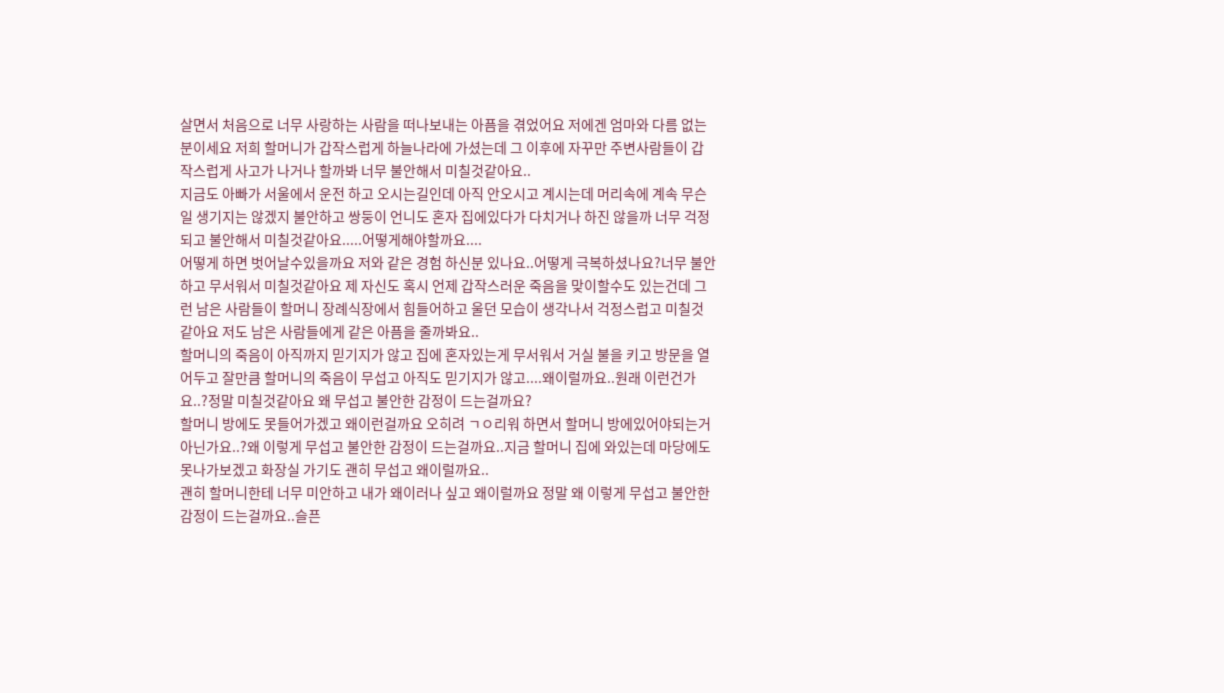살면서 처음으로 너무 사랑하는 사람을 떠나보내는 아픔을 겪었어요 저에겐 엄마와 다름 없는 분이세요 저희 할머니가 갑작스럽게 하늘나라에 가셨는데 그 이후에 자꾸만 주변사람들이 갑작스럽게 사고가 나거나 할까봐 너무 불안해서 미칠것같아요..
지금도 아빠가 서울에서 운전 하고 오시는길인데 아직 안오시고 계시는데 머리속에 계속 무슨일 생기지는 않겠지 불안하고 쌍둥이 언니도 혼자 집에있다가 다치거나 하진 않을까 너무 걱정되고 불안해서 미칠것같아요.....어떻게해야할까요....
어떻게 하면 벗어날수있을까요 저와 같은 경험 하신분 있나요..어떻게 극복하셨나요?너무 불안하고 무서워서 미칠것같아요 제 자신도 혹시 언제 갑작스러운 죽음을 맞이할수도 있는건데 그런 남은 사람들이 할머니 장례식장에서 힘들어하고 울던 모습이 생각나서 걱정스럽고 미칠것같아요 저도 남은 사람들에게 같은 아픔을 줄까봐요..
할머니의 죽음이 아직까지 믿기지가 않고 집에 혼자있는게 무서워서 거실 불을 키고 방문을 열어두고 잘만큼 할머니의 죽음이 무섭고 아직도 믿기지가 않고....왜이럴까요..원래 이런건가요..?정말 미칠것같아요 왜 무섭고 불안한 감정이 드는걸까요?
할머니 방에도 못들어가겠고 왜이런걸까요 오히려 ㄱㅇ리워 하면서 할머니 방에있어야되는거아닌가요..?왜 이렇게 무섭고 불안한 감정이 드는걸까요..지금 할머니 집에 와있는데 마당에도 못나가보겠고 화장실 가기도 괜히 무섭고 왜이럴까요..
괜히 할머니한테 너무 미안하고 내가 왜이러나 싶고 왜이럴까요 정말 왜 이렇게 무섭고 불안한 감정이 드는걸까요..슬픈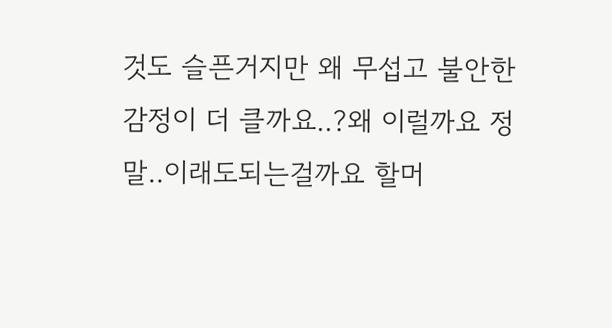것도 슬픈거지만 왜 무섭고 불안한 감정이 더 클까요..?왜 이럴까요 정말..이래도되는걸까요 할머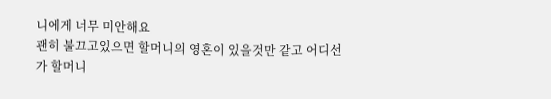니에게 너무 미안해요
괜히 불끄고있으면 할머니의 영혼이 있을것만 같고 어디선가 할머니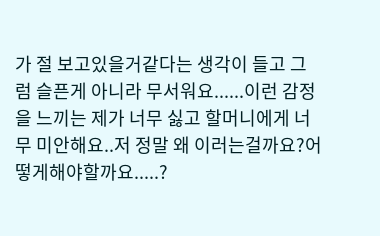가 절 보고있을거같다는 생각이 들고 그럼 슬픈게 아니라 무서워요......이런 감정을 느끼는 제가 너무 싫고 할머니에게 너무 미안해요..저 정말 왜 이러는걸까요?어떻게해야할까요.....?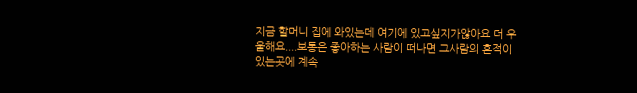지금 할머니 집에 와있는데 여기에 있고싶지가않아요 더 우울해요....보통은 좋아하는 사람이 떠나면 그사람의 흔적이 있는곳에 계속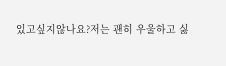있고싶지않나요?저는 괜히 우울하고 싫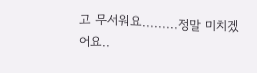고 무서워요.........정말 미치겠어요..